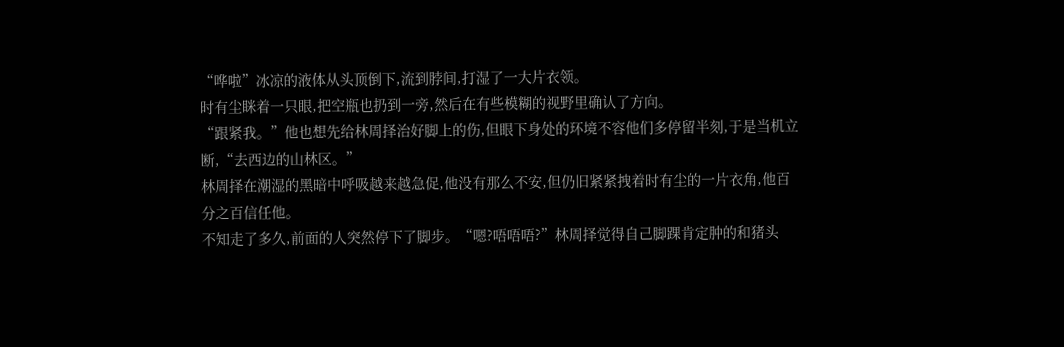“哗啦”冰凉的液体从头顶倒下,流到脖间,打湿了一大片衣领。
时有尘眯着一只眼,把空瓶也扔到一旁,然后在有些模糊的视野里确认了方向。
“跟紧我。”他也想先给林周择治好脚上的伤,但眼下身处的环境不容他们多停留半刻,于是当机立断,“去西边的山林区。”
林周择在潮湿的黑暗中呼吸越来越急促,他没有那么不安,但仍旧紧紧拽着时有尘的一片衣角,他百分之百信任他。
不知走了多久,前面的人突然停下了脚步。“嗯?唔唔唔?”林周择觉得自己脚踝肯定肿的和猪头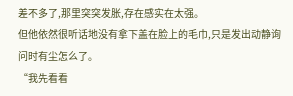差不多了,那里突突发胀,存在感实在太强。
但他依然很听话地没有拿下盖在脸上的毛巾,只是发出动静询问时有尘怎么了。
“我先看看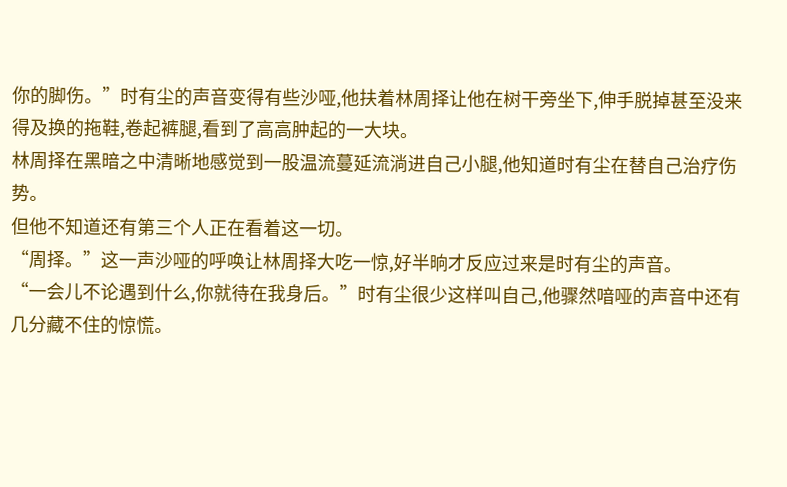你的脚伤。”时有尘的声音变得有些沙哑,他扶着林周择让他在树干旁坐下,伸手脱掉甚至没来得及换的拖鞋,卷起裤腿,看到了高高肿起的一大块。
林周择在黑暗之中清晰地感觉到一股温流蔓延流淌进自己小腿,他知道时有尘在替自己治疗伤势。
但他不知道还有第三个人正在看着这一切。
“周择。”这一声沙哑的呼唤让林周择大吃一惊,好半晌才反应过来是时有尘的声音。
“一会儿不论遇到什么,你就待在我身后。”时有尘很少这样叫自己,他骤然喑哑的声音中还有几分藏不住的惊慌。